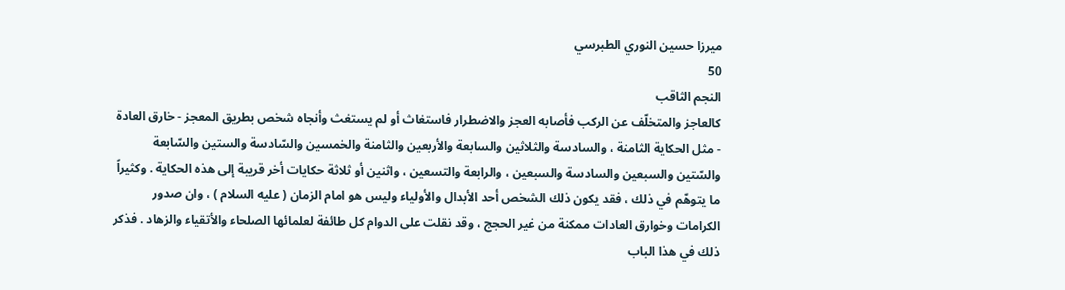ميرزا حسين النوري الطبرسي
50
النجم الثاقب
كالعاجز والمتخلّف عن الركب فأصابه العجز والاضطرار فاستغاث أو لم يستغث وأنجاه شخص بطريق المعجز - خارق العادة - مثل الحكاية الثامنة ، والسادسة والثلاثين والسابعة والأربعين والثامنة والخمسين والسّادسة والستين والسّابعة والسّتين والسبعين والسادسة والسبعين ، والرابعة والتسعين ، واثنين أو ثلاثة حكايات أخر قريبة إلى هذه الحكاية . وكثيراً ما يتوهّم في ذلك ، فقد يكون ذلك الشخص أحد الأبدال والأولياء وليس هو امام الزمان ( عليه السلام ) ، وان صدور الكرامات وخوارق العادات ممكنة من غير الحجج ، وقد نقلت على الدوام كل طائفة لعلمائها الصلحاء والأتقياء والزهاد . فذكر ذلك في هذا الباب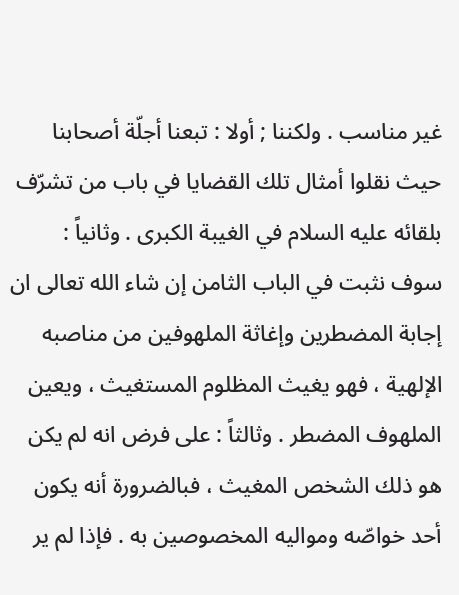غير مناسب . ولكننا ; أولا : تبعنا أجلّة أصحابنا حيث نقلوا أمثال تلك القضايا في باب من تشرّف بلقائه عليه السلام في الغيبة الكبرى . وثانياً : سوف نثبت في الباب الثامن إن شاء الله تعالى ان إجابة المضطرين وإغاثة الملهوفين من مناصبه الإلهية ، فهو يغيث المظلوم المستغيث ، ويعين الملهوف المضطر . وثالثاً : على فرض انه لم يكن هو ذلك الشخص المغيث ، فبالضرورة أنه يكون أحد خواصّه ومواليه المخصوصين به . فإذا لم ير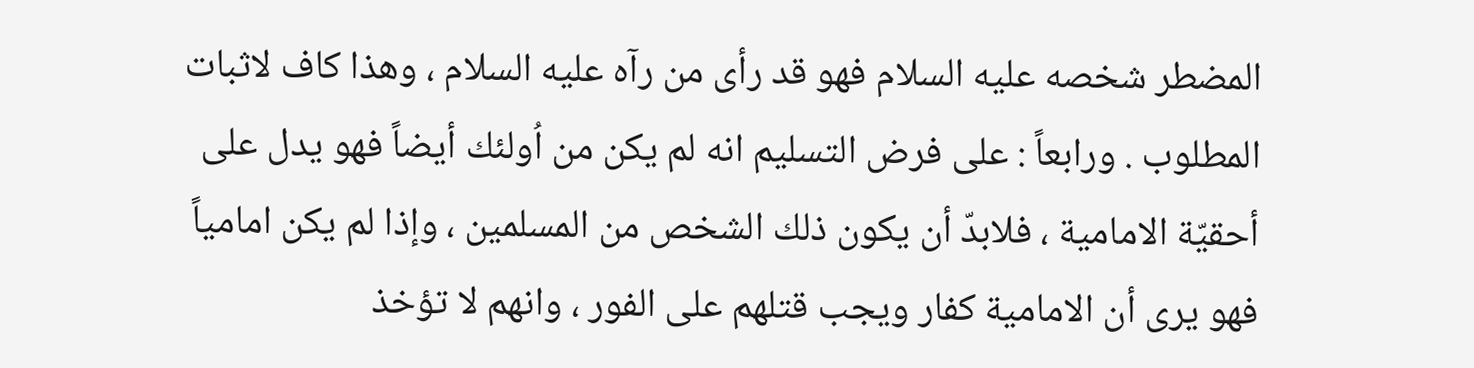المضطر شخصه عليه السلام فهو قد رأى من رآه عليه السلام ، وهذا كاف لاثبات المطلوب . ورابعاً : على فرض التسليم انه لم يكن من اُولئك أيضاً فهو يدل على أحقيّة الامامية ، فلابدّ أن يكون ذلك الشخص من المسلمين ، وإذا لم يكن امامياً فهو يرى أن الامامية كفار ويجب قتلهم على الفور ، وانهم لا تؤخذ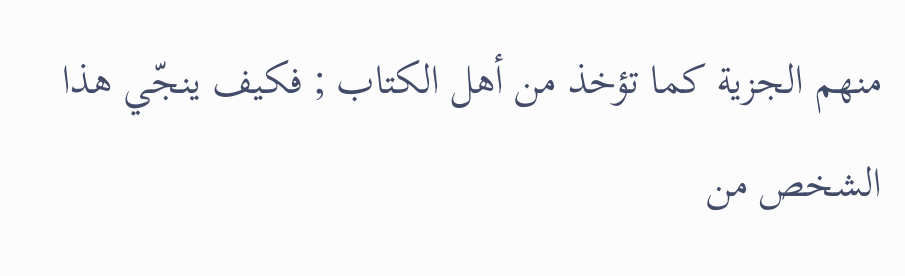منهم الجزية كما تؤخذ من أهل الكتاب ; فكيف ينجّي هذا الشخص من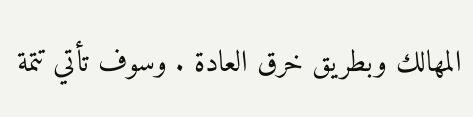المهالك وبطريق خرق العادة . وسوف تأتي تتمة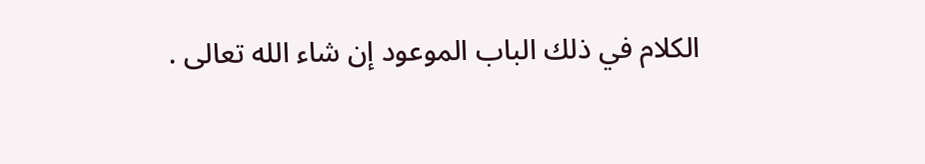الكلام في ذلك الباب الموعود إن شاء الله تعالى .